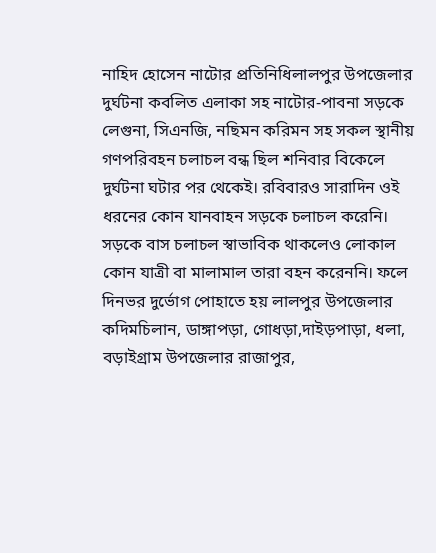নাহিদ হোসেন নাটোর প্রতিনিধিলালপুর উপজেলার দুর্ঘটনা কবলিত এলাকা সহ নাটোর-পাবনা সড়কে লেগুনা, সিএনজি, নছিমন করিমন সহ সকল স্থানীয় গণপরিবহন চলাচল বন্ধ ছিল শনিবার বিকেলে দুর্ঘটনা ঘটার পর থেকেই। রবিবারও সারাদিন ওই ধরনের কোন যানবাহন সড়কে চলাচল করেনি।
সড়কে বাস চলাচল স্বাভাবিক থাকলেও লোকাল কোন যাত্রী বা মালামাল তারা বহন করেননি। ফলে দিনভর দুর্ভোগ পোহাতে হয় লালপুর উপজেলার কদিমচিলান, ডাঙ্গাপড়া, গোধড়া,দাইড়পাড়া, ধলা, বড়াইগ্রাম উপজেলার রাজাপুর,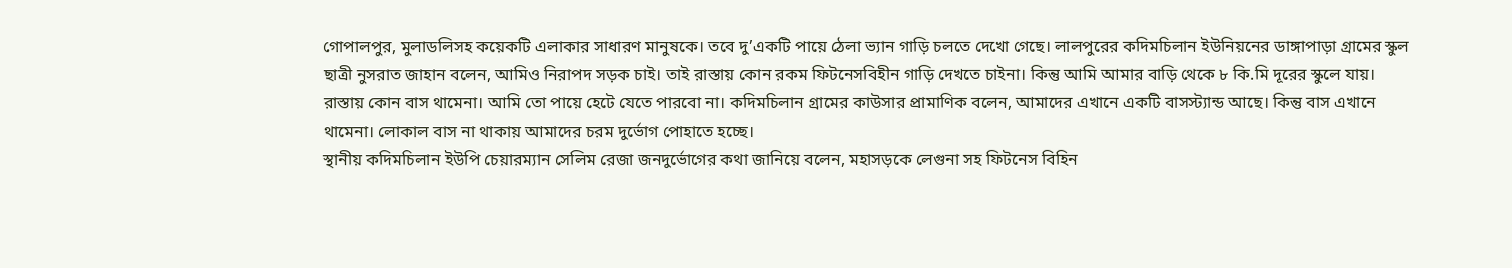গোপালপুর, মুলাডলিসহ কয়েকটি এলাকার সাধারণ মানুষকে। তবে দু’একটি পায়ে ঠেলা ভ্যান গাড়ি চলতে দেখো গেছে। লালপুরের কদিমচিলান ইউনিয়নের ডাঙ্গাপাড়া গ্রামের স্কুল ছাত্রী নুসরাত জাহান বলেন, আমিও নিরাপদ সড়ক চাই। তাই রাস্তায় কোন রকম ফিটনেসবিহীন গাড়ি দেখতে চাইনা। কিন্তু আমি আমার বাড়ি থেকে ৮ কি.মি দূরের স্কুলে যায়। রাস্তায় কোন বাস থামেনা। আমি তো পায়ে হেটে যেতে পারবো না। কদিমচিলান গ্রামের কাউসার প্রামাণিক বলেন, আমাদের এখানে একটি বাসস্ট্যান্ড আছে। কিন্তু বাস এখানে থামেনা। লোকাল বাস না থাকায় আমাদের চরম দুর্ভোগ পোহাতে হচ্ছে।
স্থানীয় কদিমচিলান ইউপি চেয়ারম্যান সেলিম রেজা জনদুর্ভোগের কথা জানিয়ে বলেন, মহাসড়কে লেগুনা সহ ফিটনেস বিহিন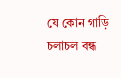যে কোন গাড়ি চলাচল বন্ধ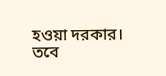হওয়া দরকার। তবে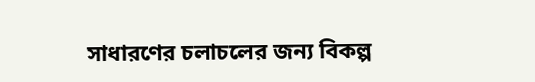সাধারণের চলাচলের জন্য বিকল্প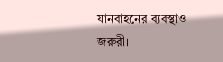যানবাহনের ব্যবস্থাও জরুরী।